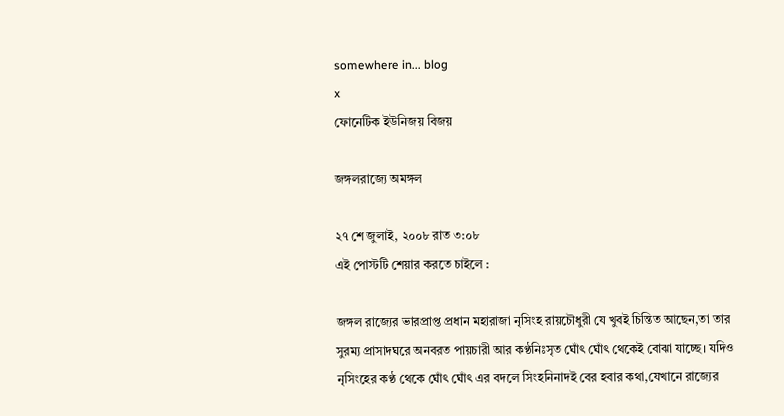somewhere in... blog
x
ফোনেটিক ইউনিজয় বিজয়

জঙ্গলরাজ্যে অমঙ্গল

২৭ শে জুলাই, ২০০৮ রাত ৩:০৮
এই পোস্টটি শেয়ার করতে চাইলে :

জঙ্গল রাজ্যের ভারপ্রাপ্ত প্রধান মহারাজা নৃসিংহ রায়চৌধুরী যে খুবই চিন্তিত আছেন,তা তার সুরম্য প্রাসাদঘরে অনবরত পায়চারী আর কণ্ঠনিঃসৃত ঘোঁৎ ঘোঁৎ থেকেই বোঝা যাচ্ছে। যদিও নৃসিংহের কণ্ঠ থেকে ঘোঁৎ ঘোঁৎ এর বদলে সিংহনিনাদই বের হবার কথা,যেখানে রাজ্যের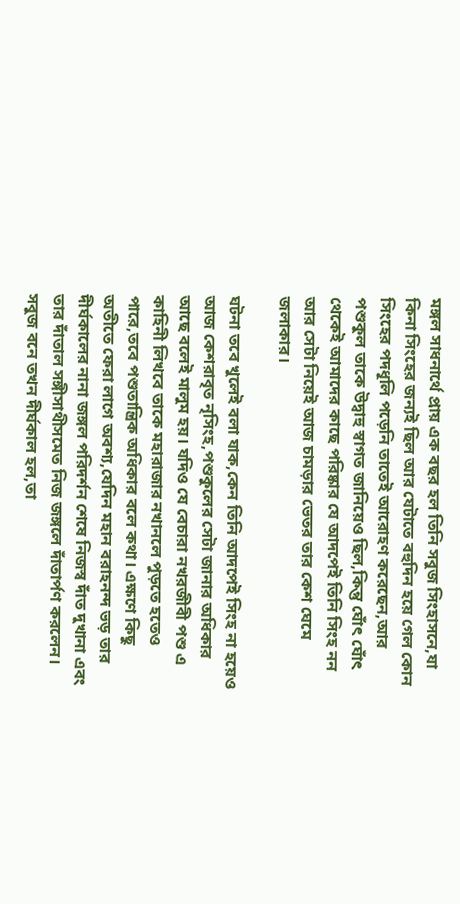মঙ্গল সাধনার্থে প্রায় এক বছর হল তিনি সবুজ সিংহাসনে,যা কিনা সিংহের জন্যই ছিল আর যেটাতে বহুদিন হয়ে গেল কোন সিংহের পদধূলি পড়েনি তাতেই আরোহণ করেছেন,আর পশুকুল তাকে উদ্বাহু স্বাগত জানিয়েও ছিল,কিন্তু ঘোঁৎ ঘোঁৎ থেকেই আমাদের কাছে পরিষ্কার যে আদপেই তিনি সিংহ নন আর সেটা নিয়েই আজ চামড়ার ভেতর তার কেশ ঘেমে জলাকার।

ঘটনা তবে খুলেই বলা যাক,কেন তিনি আদপেই সিংহ না হয়েও আজ কেশরাবৃত নৃসিংহ,পশুকুলের সেটা জানার অধিকার আছে বলেই মালুম হয়। যদিও যে বেচারা নখরজীবী পশু এ কাহিনী লিখবে তাকে মহারাজার নখানলে পুড়তে হতেও পারে,তবে পশুতান্ত্রিক অধিকার বলে কথা। এক্ষণে কিছু অতীতে ফেরা লাগে অবশ্য,যেদিন মহান বরাহনন্দ ভড় তার দীর্ঘকালের নানা জঙ্গল পরিদর্শন শেষে নিজস্ব দাঁত দুখানা এবং তার দাঁতাল সঙ্গীসাথীসমেত নিজ জঙ্গলে দাঁতার্পণ করলেন। সবুজ বনে তখন দীর্ঘকাল হল,তা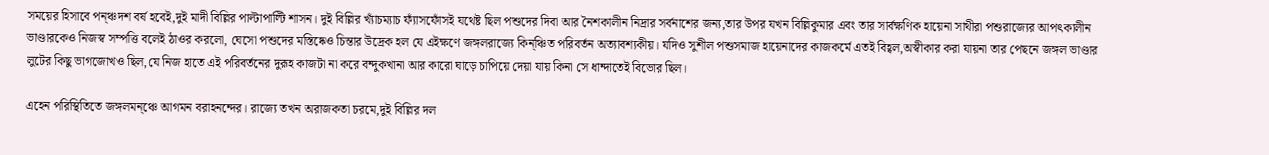সময়ের হিসাবে পন্ঞ্চদশ বর্ষ হবেই,দুই মাদী বিল্লির পাল্টাপাল্টি শাসন। দুই বিল্লির খ্যাঁচম্যাচ ফ্যাঁসফোঁসই যথেষ্ট ছিল পশুদের দিবা আর নৈশকালীন নিদ্রার সর্বনাশের জন্য,তার উপর যখন বিল্লিকুমার এবং তার সার্বক্ষণিক হায়েনা সাথীরা পশুরাজ্যের আপৎকালীন ভাণ্ডারকেও নিজস্ব সম্পত্তি বলেই ঠাওর করলো, ঘেসো পশুদের মস্তিষ্কেও চিন্তার উদ্রেক হল যে এইক্ষণে জঙ্গলরাজ্যে কিন্ঞ্চিত পরিবর্তন অত্যাবশ্যকীয়। যদিও সুশীল পশুসমাজ হায়েনাদের কাজকর্মে এতই বিহ্বল,অস্বীকার করা যায়না তার পেছনে জঙ্গল ভাণ্ডার লুটের কিছু ভাগজোখও ছিল,যে নিজ হাতে এই পরিবর্তনের দুরূহ কাজটা না করে বন্দুকখানা আর কারো ঘাড়ে চাপিয়ে দেয়া যায় কিনা সে ধান্দাতেই বিভোর ছিল।

এহেন পরিস্থিতিতে জঙ্গলমন্ঞ্চে আগমন বরাহনন্দের। রাজ্যে তখন অরাজকতা চরমে,দুই বিল্লির দল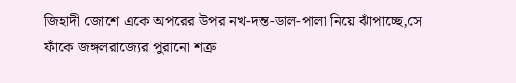জিহাদী জোশে একে অপরের উপর নখ-দন্ত-ডাল-পালা নিয়ে ঝাঁপাচ্ছে,সে ফাঁকে জঙ্গলরাজ্যের পুরানো শত্রু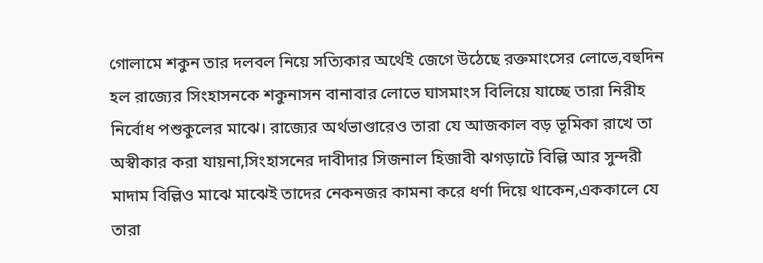গোলামে শকুন তার দলবল নিয়ে সত্যিকার অর্থেই জেগে উঠেছে রক্তমাংসের লোভে,বহুদিন হল রাজ্যের সিংহাসনকে শকুনাসন বানাবার লোভে ঘাসমাংস বিলিয়ে যাচ্ছে তারা নিরীহ নির্বোধ পশুকুলের মাঝে। রাজ্যের অর্থভাণ্ডারেও তারা যে আজকাল বড় ভূমিকা রাখে তা অস্বীকার করা যায়না,সিংহাসনের দাবীদার সিজনাল হিজাবী ঝগড়াটে বিল্লি আর সুন্দরী মাদাম বিল্লিও মাঝে মাঝেই তাদের নেকনজর কামনা করে ধর্ণা দিয়ে থাকেন,এককালে যে তারা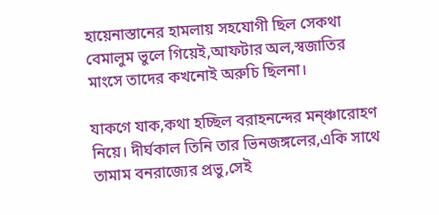হায়েনাস্তানের হামলায় সহযোগী ছিল সেকথা বেমালুম ভুলে গিয়েই,আফটার অল,স্বজাতির মাংসে তাদের কখনোই অরুচি ছিলনা।

যাকগে যাক,কথা হচ্ছিল বরাহনন্দের মন্ঞ্চারোহণ নিয়ে। দীর্ঘকাল তিনি তার ভিনজঙ্গলের,একি সাথে তামাম বনরাজ্যের প্রভু,সেই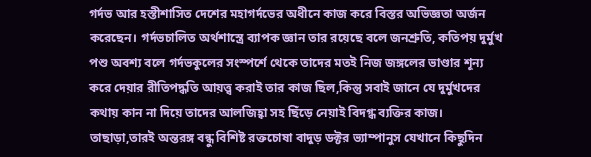গর্দভ আর হস্তীশাসিত দেশের মহাগর্দভের অধীনে কাজ করে বিস্তর অভিজ্ঞতা অর্জন করেছেন। গর্দভচালিত অর্থশাস্ত্রে ব্যাপক জ্ঞান তার রয়েছে বলে জনশ্রুতি, কতিপয় দুর্মুখ পশু অবশ্য বলে গর্দভকুলের সংস্পর্শে থেকে তাদের মতই নিজ জঙ্গলের ভাণ্ডার শূন্য করে দেয়ার রীতিপদ্ধতি আয়ত্ত্ব করাই তার কাজ ছিল,কিন্তু সবাই জানে যে দুর্মুখদের কথায় কান না দিয়ে তাদের আলজিহ্বা সহ ছিঁড়ে নেয়াই বিদগ্ধ ব্যক্তির কাজ। তাছাড়া,তারই অন্তরঙ্গ বন্ধু বিশিষ্ট রক্তচোষা বাদুড় ডক্টর ভ্যাম্পানুস যেখানে কিছুদিন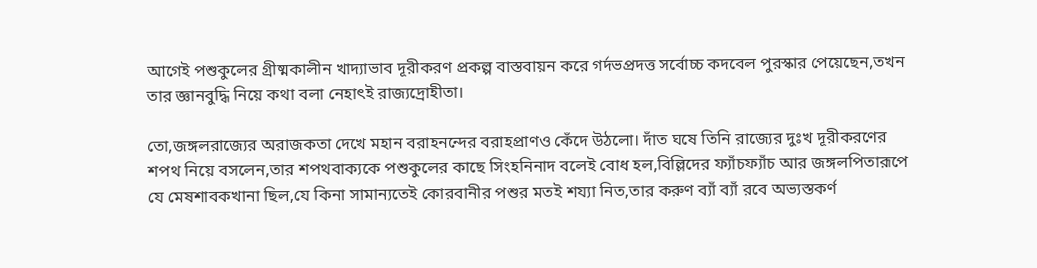আগেই পশুকুলের গ্রীষ্মকালীন খাদ্যাভাব দূরীকরণ প্রকল্প বাস্তবায়ন করে গর্দভপ্রদত্ত সর্বোচ্চ কদবেল পুরস্কার পেয়েছেন,তখন তার জ্ঞানবুদ্ধি নিয়ে কথা বলা নেহাৎই রাজ্যদ্রোহীতা।

তো,জঙ্গলরাজ্যের অরাজকতা দেখে মহান বরাহনন্দের বরাহপ্রাণও কেঁদে উঠলো। দাঁত ঘষে তিনি রাজ্যের দুঃখ দূরীকরণের শপথ নিয়ে বসলেন,তার শপথবাক্যকে পশুকুলের কাছে সিংহনিনাদ বলেই বোধ হল,বিল্লিদের ফ্যাঁচফ্যাঁচ আর জঙ্গলপিতারূপে যে মেষশাবকখানা ছিল,যে কিনা সামান্যতেই কোরবানীর পশুর মতই শয্যা নিত,তার করুণ ব্যাঁ ব্যাঁ রবে অভ্যস্তকর্ণ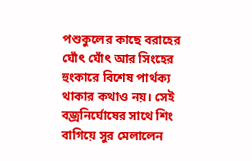পশুকুলের কাছে বরাহের ঘোঁৎ ঘোঁৎ আর সিংহের হুংকারে বিশেষ পার্থক্য থাকার কথাও নয়। সেই বজ্রনির্ঘোষের সাথে শিং বাগিয়ে সুর মেলালেন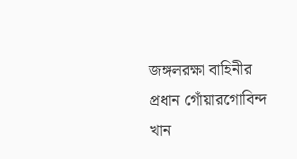জঙ্গলরক্ষা বাহিনীর প্রধান গোঁয়ারগোবিন্দ খান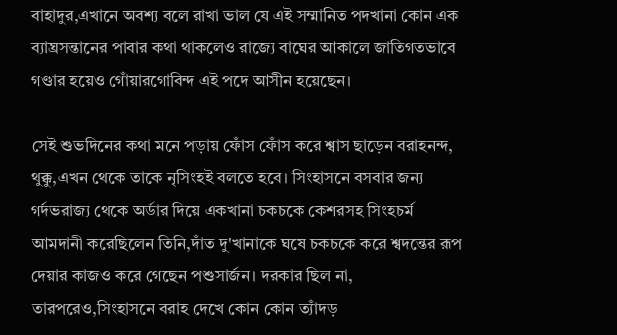বাহাদুর,এখানে অবশ্য বলে রাখা ভাল যে এই সম্মানিত পদখানা কোন এক ব্যাঘ্রসন্তানের পাবার কথা থাকলেও রাজ্যে বাঘের আকালে জাতিগতভাবে গণ্ডার হয়েও গোঁয়ারগোবিন্দ এই পদে আসীন হয়েছেন।

সেই শুভদিনের কথা মনে পড়ায় ফোঁস ফোঁস করে শ্বাস ছাড়েন বরাহনন্দ, থুক্কু,এখন থেকে তাকে নৃসিংহই বলতে হবে। সিংহাসনে বসবার জন্য গর্দভরাজ্য থেকে অর্ডার দিয়ে একখানা চকচকে কেশরসহ সিংহচর্ম আমদানী করেছিলেন তিনি,দাঁত দু'খানাকে ঘষে চকচকে করে শ্বদন্তের রূপ দেয়ার কাজও করে গেছেন পশুসার্জন। দরকার ছিল না, তারপরেও,সিংহাসনে বরাহ দেখে কোন কোন ত্যাঁদড়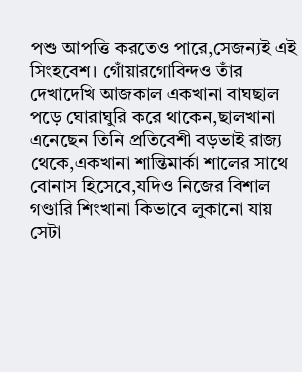পশু আপত্তি করতেও পারে,সেজন্যই এই সিংহবেশ। গোঁয়ারগোবিন্দও তাঁর দেখাদেখি আজকাল একখানা বাঘছাল পড়ে ঘোরাঘুরি করে থাকেন,ছালখানা এনেছেন তিনি প্রতিবেশী বড়ভাই রাজ্য থেকে,একখানা শান্তিমার্কা শালের সাথে বোনাস হিসেবে,যদিও নিজের বিশাল গণ্ডারি শিংখানা কিভাবে লুকানো যায় সেটা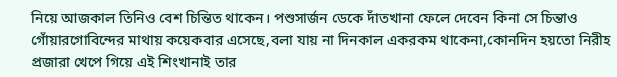নিয়ে আজকাল তিনিও বেশ চিন্তিত থাকেন। পশুসার্জন ডেকে দাঁতখানা ফেলে দেবেন কিনা সে চিন্তাও গোঁয়ারগোবিন্দের মাথায় কয়েকবার এসেছে,বলা যায় না দিনকাল একরকম থাকেনা,কোনদিন হয়তো নিরীহ প্রজারা খেপে গিয়ে এই শিংখানাই তার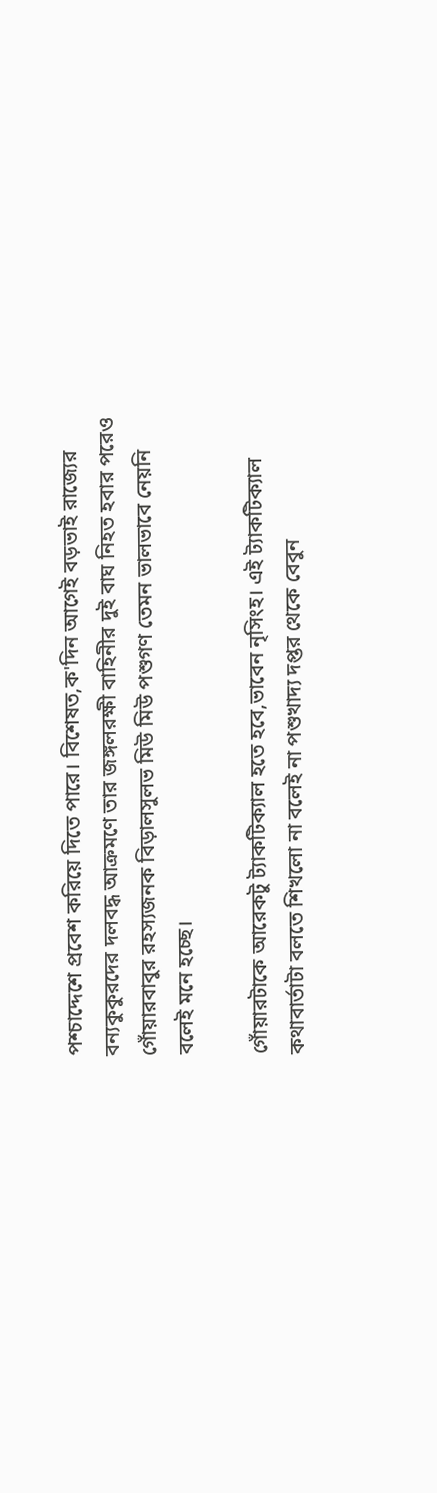পশ্চাদ্দেশে প্রবেশ করিয়ে দিতে পারে। বিশেষত,ক'দিন আগেই বড়ভাই রাজ্যের বন্যকুকুরদের দলবদ্ধ আক্রমণে তার জঙ্গলরক্ষী বাহিনীর দুই বাঘ নিহত হবার পরেও গোঁয়ারবাবুর রহস্যজনক বিড়ালসুলভ মিউ মিউ পশুগণ তেমন ভালভাবে নেয়নি বলেই মনে হচ্ছে।

গোঁয়ারটাকে আরেকটু ট্যাকটিক্যাল হতে হবে,ভাবেন নৃসিংহ। এই ট্যাকটিক্যাল কথাবার্তাটা বলতে শিখলো না বলেই না পশুখাদ্য দপ্তর থেকে বেবুন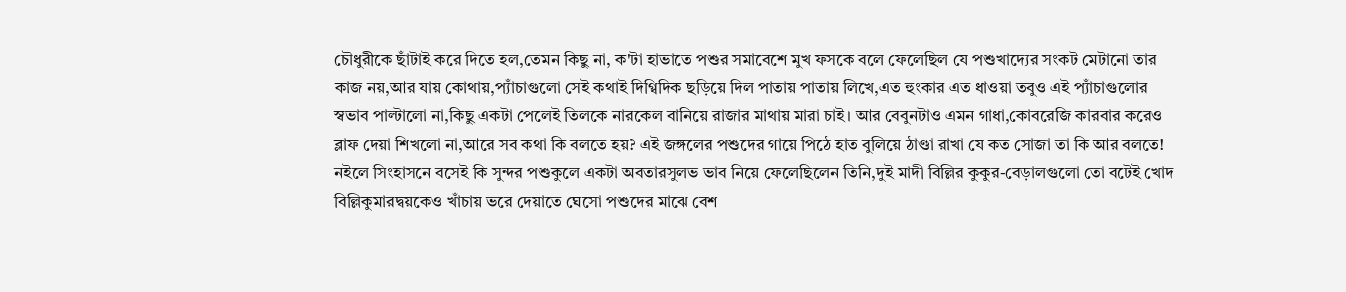চৌধুরীকে ছাঁটাই করে দিতে হল,তেমন কিছু না, ক'টা হাভাতে পশুর সমাবেশে মুখ ফসকে বলে ফেলেছিল যে পশুখাদ্যের সংকট মেটানো তার কাজ নয়,আর যায় কোথায়,প্যাঁচাগুলো সেই কথাই দিগ্বিদিক ছড়িয়ে দিল পাতায় পাতায় লিখে,এত হুংকার এত ধাওয়া তবুও এই প্যাঁচাগুলোর স্বভাব পাল্টালো না,কিছু একটা পেলেই তিলকে নারকেল বানিয়ে রাজার মাথায় মারা চাই। আর বেবুনটাও এমন গাধা,কোবরেজি কারবার করেও ব্লাফ দেয়া শিখলো না,আরে সব কথা কি বলতে হয়? এই জঙ্গলের পশুদের গায়ে পিঠে হাত বুলিয়ে ঠাণ্ডা রাখা যে কত সোজা তা কি আর বলতে! নইলে সিংহাসনে বসেই কি সুন্দর পশুকুলে একটা অবতারসুলভ ভাব নিয়ে ফেলেছিলেন তিনি,দুই মাদী বিল্লির কুকুর-বেড়ালগুলো তো বটেই খোদ বিল্লিকুমারদ্বয়কেও খাঁচায় ভরে দেয়াতে ঘেসো পশুদের মাঝে বেশ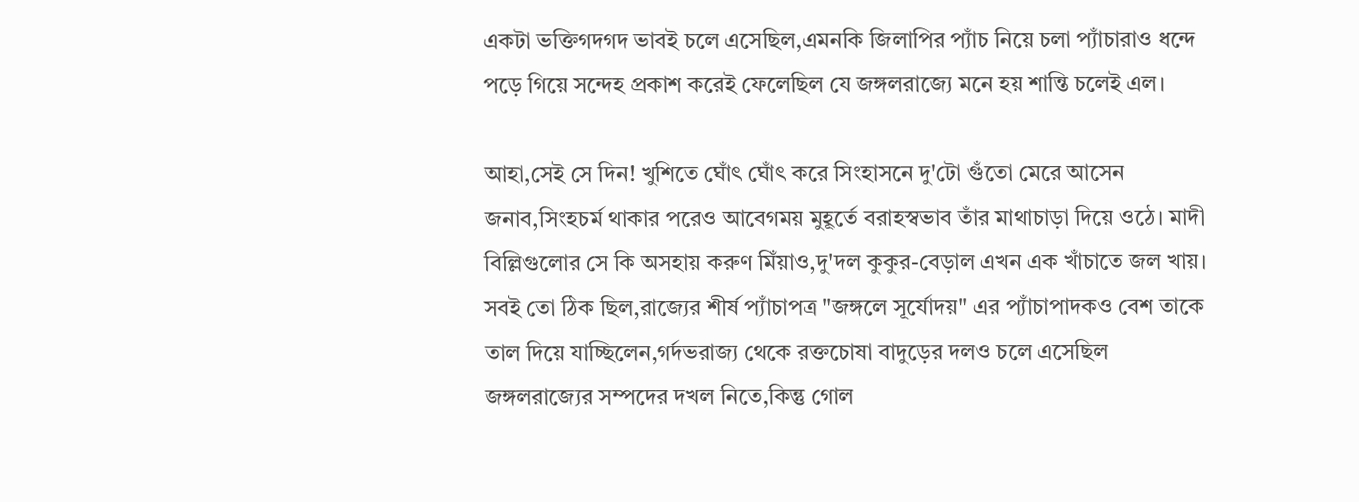একটা ভক্তিগদগদ ভাবই চলে এসেছিল,এমনকি জিলাপির প্যাঁচ নিয়ে চলা প্যাঁচারাও ধন্দে পড়ে গিয়ে সন্দেহ প্রকাশ করেই ফেলেছিল যে জঙ্গলরাজ্যে মনে হয় শান্তি চলেই এল।

আহা,সেই সে দিন! খুশিতে ঘোঁৎ ঘোঁৎ করে সিংহাসনে দু'টো গুঁতো মেরে আসেন জনাব,সিংহচর্ম থাকার পরেও আবেগময় মুহূর্তে বরাহস্বভাব তাঁর মাথাচাড়া দিয়ে ওঠে। মাদী বিল্লিগুলোর সে কি অসহায় করুণ মিঁয়াও,দু'দল কুকুর-বেড়াল এখন এক খাঁচাতে জল খায়। সবই তো ঠিক ছিল,রাজ্যের শীর্ষ প্যাঁচাপত্র "জঙ্গলে সূর্যোদয়" এর প্যাঁচাপাদকও বেশ তাকে তাল দিয়ে যাচ্ছিলেন,গর্দভরাজ্য থেকে রক্তচোষা বাদুড়ের দলও চলে এসেছিল জঙ্গলরাজ্যের সম্পদের দখল নিতে,কিন্তু গোল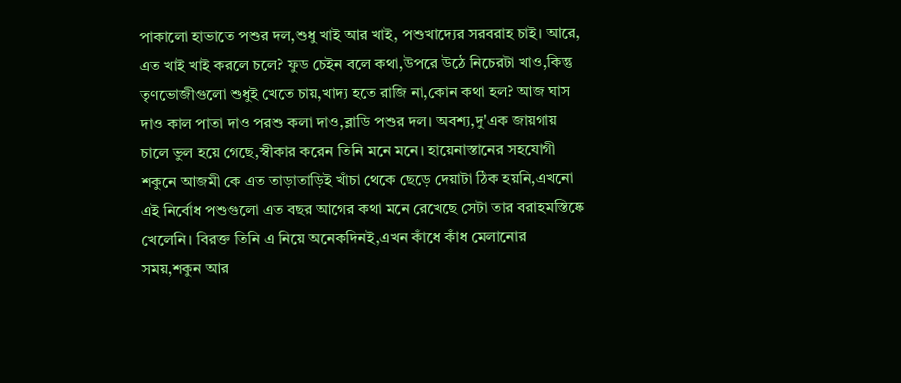পাকালো হাভাতে পশুর দল,শুধু খাই আর খাই, পশুখাদ্যের সরবরাহ চাই। আরে, এত খাই খাই করলে চলে? ফুড চেইন বলে কথা,উপরে উঠে নিচেরটা খাও,কিন্তু তৃণভোজীগুলো শুধুই খেতে চায়,খাদ্য হতে রাজি না,কোন কথা হল? আজ ঘাস দাও কাল পাতা দাও পরশু কলা দাও,ব্লাডি পশুর দল। অবশ্য,দু'এক জায়গায় চালে ভুল হয়ে গেছে,স্বীকার করেন তিনি মনে মনে। হায়েনাস্তানের সহযোগী শকুনে আজমী কে এত তাড়াতাড়িই খাঁচা থেকে ছেড়ে দেয়াটা ঠিক হয়নি,এখনো এই নির্বোধ পশুগুলো এত বছর আগের কথা মনে রেখেছে সেটা তার বরাহমস্তিষ্কে খেলেনি। বিরক্ত তিনি এ নিয়ে অনেকদিনই,এখন কাঁধে কাঁধ মেলানোর সময়,শকুন আর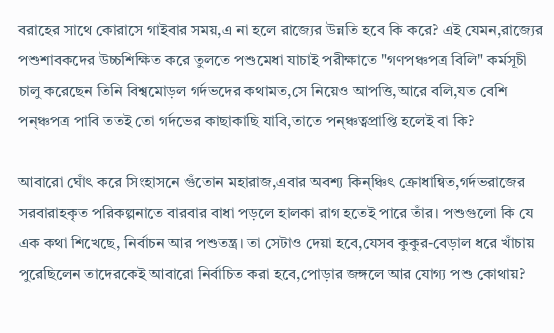বরাহের সাথে কোরাসে গাইবার সময়,এ না হলে রাজ্যের উন্নতি হবে কি করে? এই যেমন,রাজ্যের পশুশাবকদের উচ্চশিক্ষিত করে তুলতে পশুমেধা যাচাই পরীক্ষাতে "গণপঞ্চপত্র বিলি" কর্মসূচী চালু করেছেন তিনি বিশ্বমোড়ল গর্দভদের কথামত,সে নিয়েও আপত্তি,আরে বলি,যত বেশি পন্ঞ্চপত্র পাবি ততই তো গর্দভের কাছাকাছি যাবি,তাতে পন্ঞ্চত্বপ্রাপ্তি হলেই বা কি?

আবারো ঘোঁৎ করে সিংহাসনে গুঁতোন মহারাজ,এবার অবশ্য কিন্ঞ্চিৎ ক্রোধান্বিত,গর্দভরাজের সরবারাহকৃত পরিকল্পনাতে বারবার বাধা পড়লে হালকা রাগ হতেই পারে তাঁর। পশুগুলো কি যে এক কথা শিখেছে, নির্বাচন আর পশুতন্ত্র। তা সেটাও দেয়া হবে,যেসব কুকুর-বেড়াল ধরে খাঁচায় পুরেছিলেন তাদেরকেই আবারো নির্বাচিত করা হবে,পোড়ার জঙ্গলে আর যোগ্য পশু কোথায়?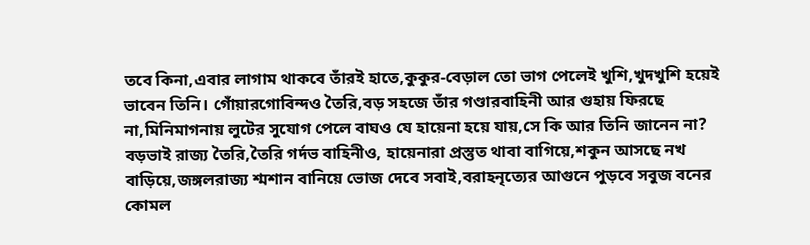তবে কিনা,এবার লাগাম থাকবে তাঁরই হাতে,কুকুর-বেড়াল তো ভাগ পেলেই খুশি,খুদখুশি হয়েই ভাবেন তিনি। গোঁয়ারগোবিন্দও তৈরি,বড় সহজে তাঁর গণ্ডারবাহিনী আর গুহায় ফিরছে না,মিনিমাগনায় লুটের সুযোগ পেলে বাঘও যে হায়েনা হয়ে যায়,সে কি আর তিনি জানেন না? বড়ভাই রাজ্য তৈরি,তৈরি গর্দভ বাহিনীও, হায়েনারা প্রস্তুত থাবা বাগিয়ে,শকুন আসছে নখ বাড়িয়ে,জঙ্গলরাজ্য শ্মশান বানিয়ে ভোজ দেবে সবাই,বরাহনৃত্যের আগুনে পুড়বে সবুজ বনের কোমল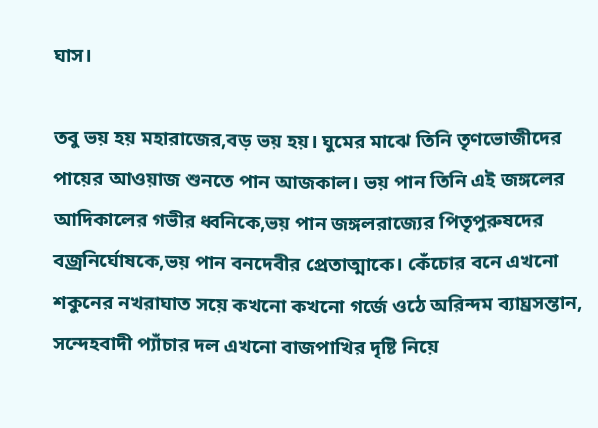ঘাস।

তবু ভয় হয় মহারাজের,বড় ভয় হয়। ঘুমের মাঝে তিনি তৃণভোজীদের পায়ের আওয়াজ শুনতে পান আজকাল। ভয় পান তিনি এই জঙ্গলের আদিকালের গভীর ধ্বনিকে,ভয় পান জঙ্গলরাজ্যের পিতৃপুরুষদের বজ্রনির্ঘোষকে,ভয় পান বনদেবীর প্রেতাত্মাকে। কেঁচোর বনে এখনো শকুনের নখরাঘাত সয়ে কখনো কখনো গর্জে ওঠে অরিন্দম ব্যাঘ্রসন্তান, সন্দেহবাদী প্যাঁচার দল এখনো বাজপাখির দৃষ্টি নিয়ে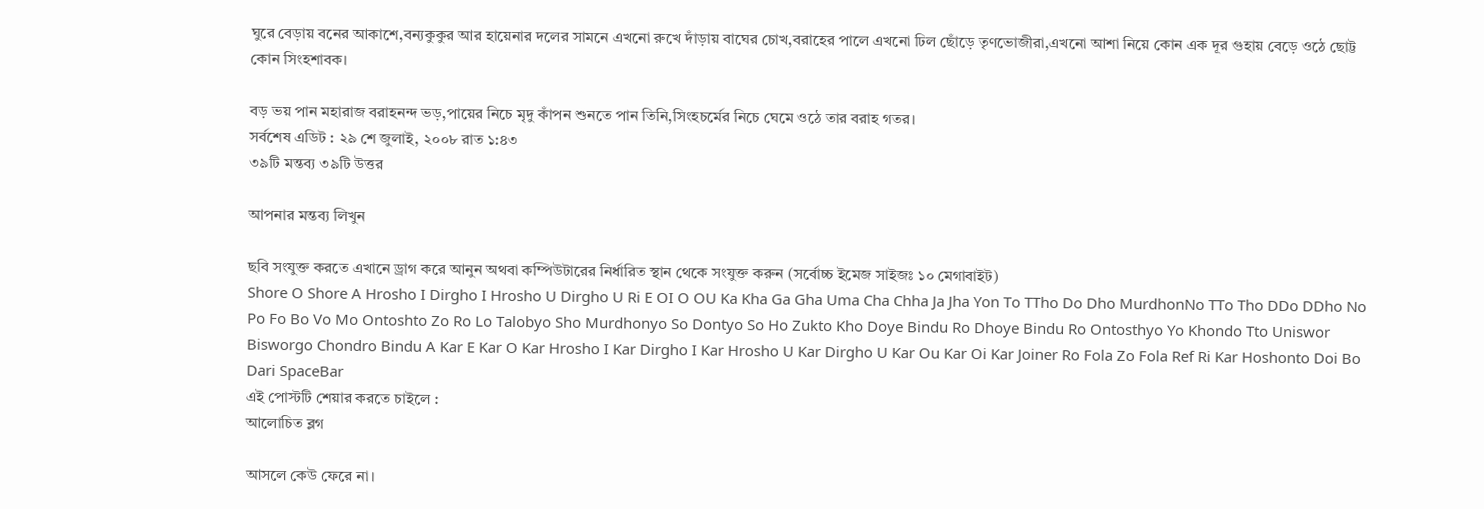ঘুরে বেড়ায় বনের আকাশে,বন্যকুকুর আর হায়েনার দলের সামনে এখনো রুখে দাঁড়ায় বাঘের চোখ,বরাহের পালে এখনো ঢিল ছোঁড়ে তৃণভোজীরা,এখনো আশা নিয়ে কোন এক দূর গুহায় বেড়ে ওঠে ছোট্ট কোন সিংহশাবক।

বড় ভয় পান মহারাজ বরাহনন্দ ভড়,পায়ের নিচে মৃদু কাঁপন শুনতে পান তিনি,সিংহচর্মের নিচে ঘেমে ওঠে তার বরাহ গতর।
সর্বশেষ এডিট : ২৯ শে জুলাই, ২০০৮ রাত ১:৪৩
৩৯টি মন্তব্য ৩৯টি উত্তর

আপনার মন্তব্য লিখুন

ছবি সংযুক্ত করতে এখানে ড্রাগ করে আনুন অথবা কম্পিউটারের নির্ধারিত স্থান থেকে সংযুক্ত করুন (সর্বোচ্চ ইমেজ সাইজঃ ১০ মেগাবাইট)
Shore O Shore A Hrosho I Dirgho I Hrosho U Dirgho U Ri E OI O OU Ka Kha Ga Gha Uma Cha Chha Ja Jha Yon To TTho Do Dho MurdhonNo TTo Tho DDo DDho No Po Fo Bo Vo Mo Ontoshto Zo Ro Lo Talobyo Sho Murdhonyo So Dontyo So Ho Zukto Kho Doye Bindu Ro Dhoye Bindu Ro Ontosthyo Yo Khondo Tto Uniswor Bisworgo Chondro Bindu A Kar E Kar O Kar Hrosho I Kar Dirgho I Kar Hrosho U Kar Dirgho U Kar Ou Kar Oi Kar Joiner Ro Fola Zo Fola Ref Ri Kar Hoshonto Doi Bo Dari SpaceBar
এই পোস্টটি শেয়ার করতে চাইলে :
আলোচিত ব্লগ

আসলে কেউ ফেরে না।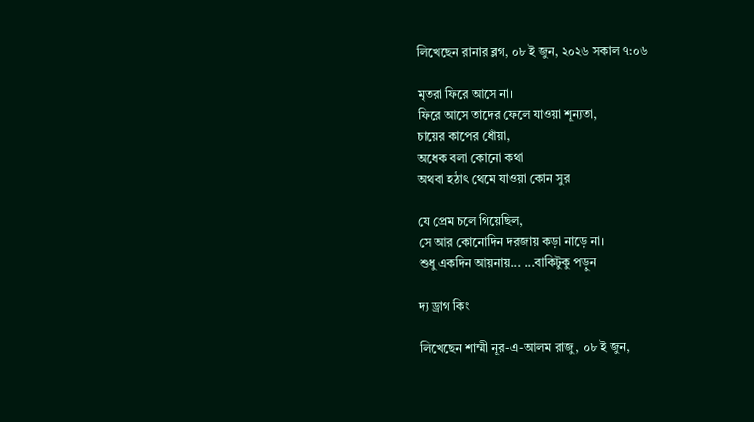লিখেছেন রানার ব্লগ, ০৮ ই জুন, ২০২৬ সকাল ৭:০৬

মৃতরা ফিরে আসে না।
ফিরে আসে তাদের ফেলে যাওয়া শূন্যতা,
চায়ের কাপের ধোঁয়া,
অধেক বলা কোনো কথা
অথবা হঠাৎ থেমে যাওয়া কোন সুর

যে প্রেম চলে গিয়েছিল,
সে আর কোনোদিন দরজায় কড়া নাড়ে না।
শুধু একদিন আয়নায়... ...বাকিটুকু পড়ুন

দ্য ড্রাগ কিং

লিখেছেন শাম্মী নূর-এ-আলম রাজু, ০৮ ই জুন,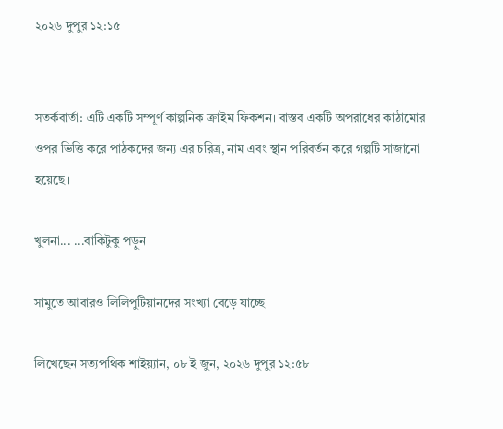২০২৬ দুপুর ১২:১৫


সতর্কবার্তা: এটি একটি সম্পূর্ণ কাল্পনিক ক্রাইম ফিকশন। বাস্তব একটি অপরাধের কাঠামোর ওপর ভিত্তি করে পাঠকদের জন্য এর চরিত্র, নাম এবং স্থান পরিবর্তন করে গল্পটি সাজানো হয়েছে।

খুলনা... ...বাকিটুকু পড়ুন

সামুতে আবারও লিলিপুটিয়ানদের সংখ্যা বেড়ে যাচ্ছে

লিখেছেন সত্যপথিক শাইয়্যান, ০৮ ই জুন, ২০২৬ দুপুর ১২:৫৮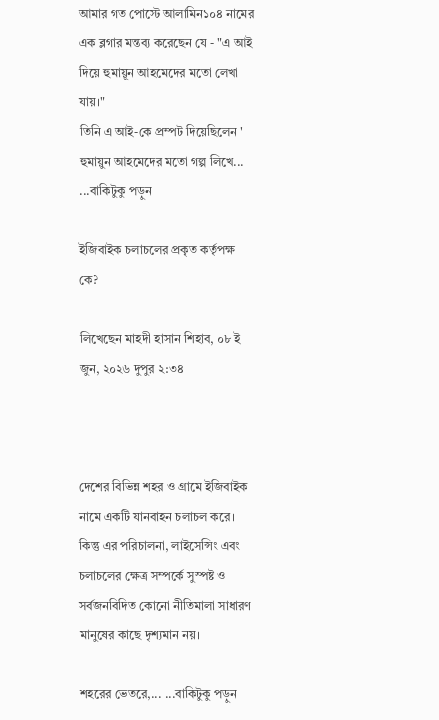আমার গত পোস্টে আলামিন১০৪ নামের এক ব্লগার মন্তব্য করেছেন যে - "এ আই দিয়ে হুমায়ূন আহমেদের মতো লেখা যায়।"
তিনি এ আই-কে প্রম্পট দিয়েছিলেন ' হুমায়ুন আহমেদের মতো গল্প লিখে... ...বাকিটুকু পড়ুন

ইজিবাইক চলাচলের প্রকৃত কর্তৃপক্ষ কে?

লিখেছেন মাহদী হাসান শিহাব, ০৮ ই জুন, ২০২৬ দুপুর ২:৩৪



দেশের বিভিন্ন শহর ও গ্রামে ইজিবাইক নামে একটি যানবাহন চলাচল করে। কিন্তু এর পরিচালনা, লাইসেন্সিং এবং চলাচলের ক্ষেত্র সম্পর্কে সুস্পষ্ট ও সর্বজনবিদিত কোনো নীতিমালা সাধারণ মানুষের কাছে দৃশ্যমান নয়।

শহরের ভেতরে,... ...বাকিটুকু পড়ুন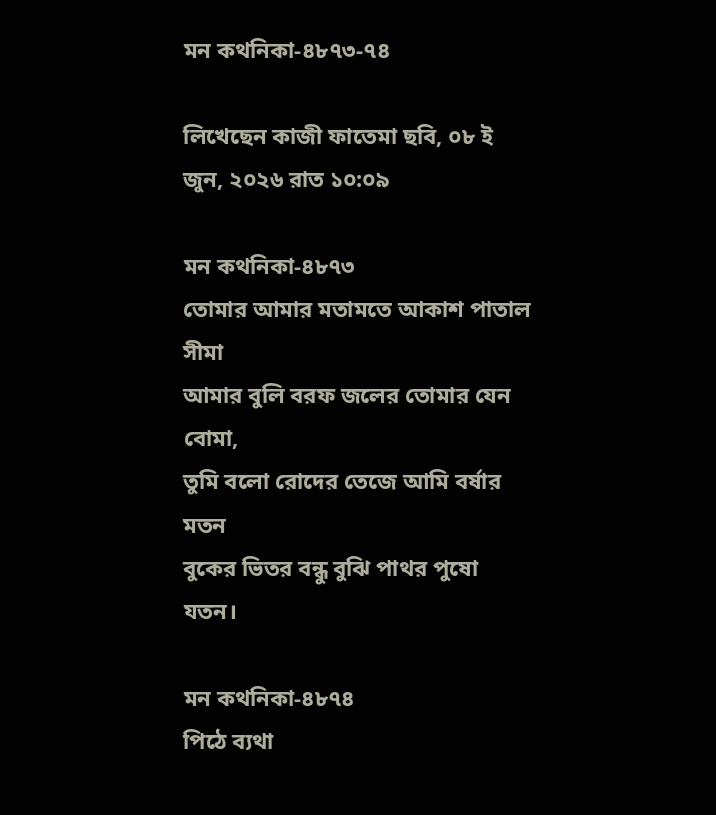মন কথনিকা-৪৮৭৩-৭৪

লিখেছেন কাজী ফাতেমা ছবি, ০৮ ই জুন, ২০২৬ রাত ১০:০৯

মন কথনিকা-৪৮৭৩
তোমার আমার মতামতে আকাশ পাতাল সীমা
আমার বুলি বরফ জলের তোমার যেন বোমা,
তুমি বলো রোদের তেজে আমি বর্ষার মতন
বুকের ভিতর বন্ধু বুঝি পাথর পুষো যতন।

মন কথনিকা-৪৮৭৪
পিঠে ব্যথা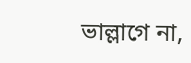ভাল্লাগে না,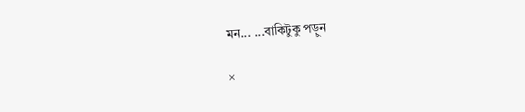মন... ...বাকিটুকু পড়ুন

×